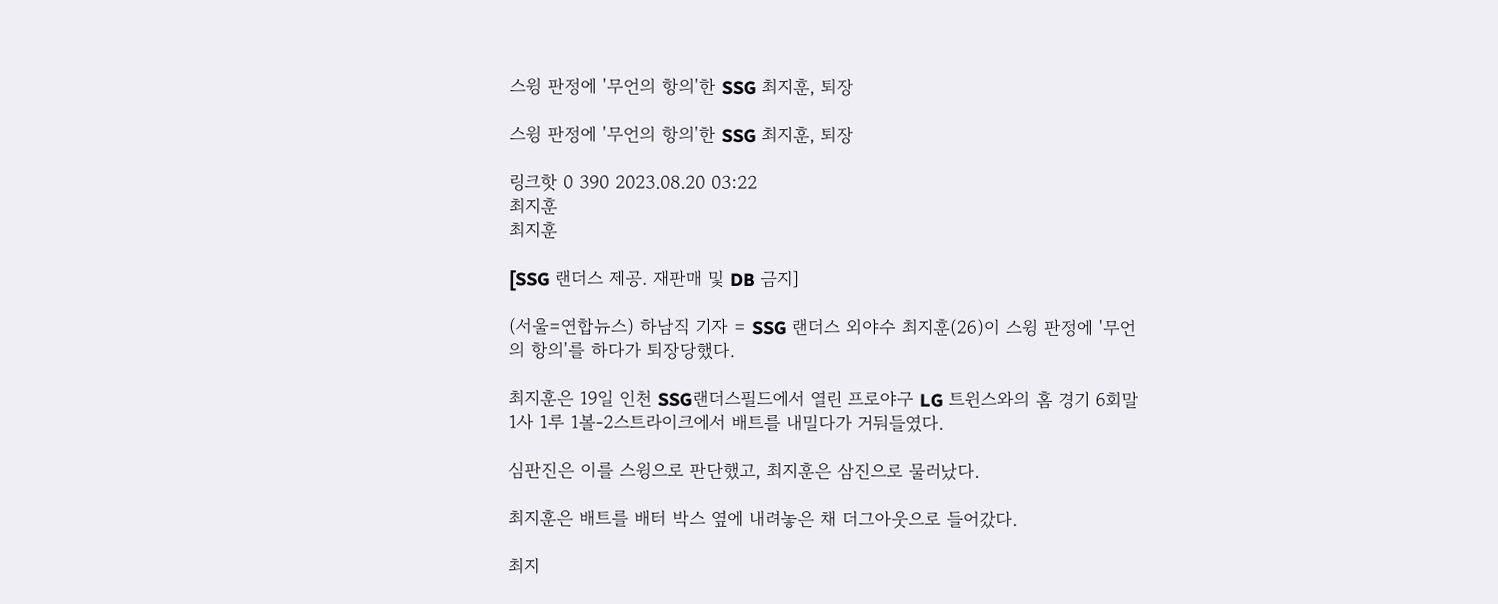스윙 판정에 '무언의 항의'한 SSG 최지훈, 퇴장

스윙 판정에 '무언의 항의'한 SSG 최지훈, 퇴장

링크핫 0 390 2023.08.20 03:22
최지훈
최지훈

[SSG 랜더스 제공. 재판매 및 DB 금지]

(서울=연합뉴스) 하남직 기자 = SSG 랜더스 외야수 최지훈(26)이 스윙 판정에 '무언의 항의'를 하다가 퇴장당했다.

최지훈은 19일 인천 SSG랜더스필드에서 열린 프로야구 LG 트윈스와의 홈 경기 6회말 1사 1루 1볼-2스트라이크에서 배트를 내밀다가 거둬들였다.

심판진은 이를 스윙으로 판단했고, 최지훈은 삼진으로 물러났다.

최지훈은 배트를 배터 박스 옆에 내려놓은 채 더그아웃으로 들어갔다.

최지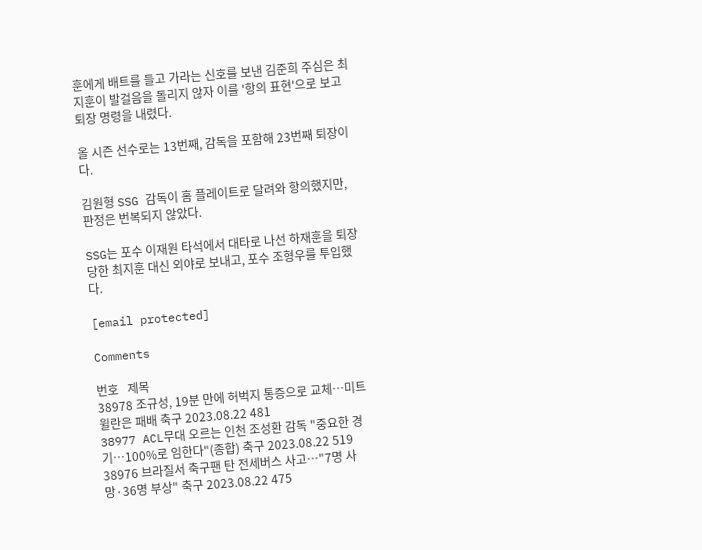훈에게 배트를 들고 가라는 신호를 보낸 김준희 주심은 최지훈이 발걸음을 돌리지 않자 이를 '항의 표현'으로 보고 퇴장 명령을 내렸다.

올 시즌 선수로는 13번째, 감독을 포함해 23번째 퇴장이다.

김원형 SSG 감독이 홈 플레이트로 달려와 항의했지만, 판정은 번복되지 않았다.

SSG는 포수 이재원 타석에서 대타로 나선 하재훈을 퇴장당한 최지훈 대신 외야로 보내고, 포수 조형우를 투입했다.

[email protected]

Comments

번호   제목
38978 조규성, 19분 만에 허벅지 통증으로 교체…미트윌란은 패배 축구 2023.08.22 481
38977 ACL무대 오르는 인천 조성환 감독 "중요한 경기…100%로 임한다"(종합) 축구 2023.08.22 519
38976 브라질서 축구팬 탄 전세버스 사고…"7명 사망·36명 부상" 축구 2023.08.22 475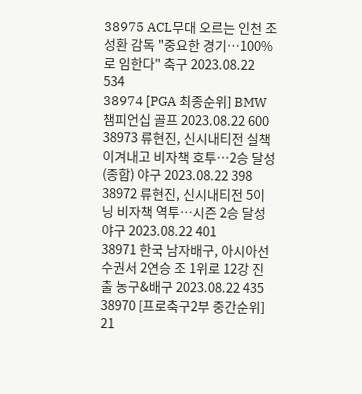38975 ACL무대 오르는 인천 조성환 감독 "중요한 경기…100%로 임한다" 축구 2023.08.22 534
38974 [PGA 최종순위] BMW 챔피언십 골프 2023.08.22 600
38973 류현진, 신시내티전 실책 이겨내고 비자책 호투…2승 달성(종합) 야구 2023.08.22 398
38972 류현진, 신시내티전 5이닝 비자책 역투…시즌 2승 달성 야구 2023.08.22 401
38971 한국 남자배구, 아시아선수권서 2연승 조 1위로 12강 진출 농구&배구 2023.08.22 435
38970 [프로축구2부 중간순위] 21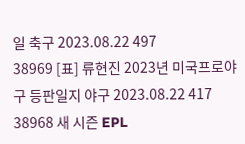일 축구 2023.08.22 497
38969 [표] 류현진 2023년 미국프로야구 등판일지 야구 2023.08.22 417
38968 새 시즌 EPL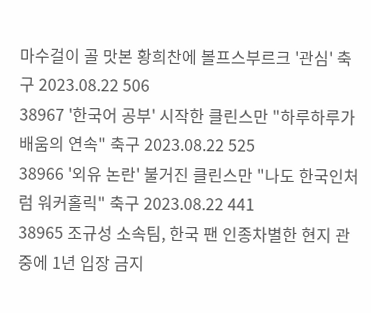마수걸이 골 맛본 황희찬에 볼프스부르크 '관심' 축구 2023.08.22 506
38967 '한국어 공부' 시작한 클린스만 "하루하루가 배움의 연속" 축구 2023.08.22 525
38966 '외유 논란' 불거진 클린스만 "나도 한국인처럼 워커홀릭" 축구 2023.08.22 441
38965 조규성 소속팀, 한국 팬 인종차별한 현지 관중에 1년 입장 금지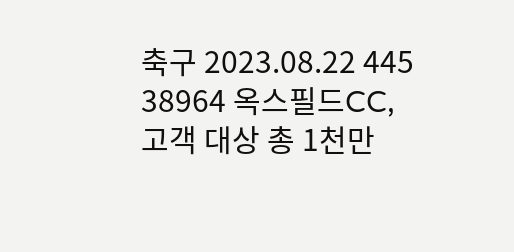축구 2023.08.22 445
38964 옥스필드CC, 고객 대상 총 1천만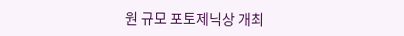원 규모 포토제닉상 개최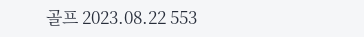골프 2023.08.22 553